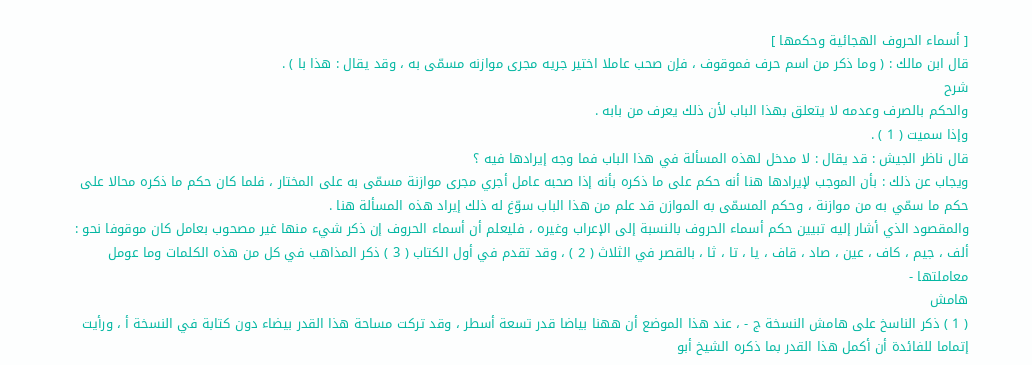[ أسماء الحروف الهجائية وحكمها ]
قال ابن مالك : ( وما ذكر من اسم حرف فموقوف ، فإن صحب عاملا اختير جريه مجرى موازنه مسمّى به ، وقد يقال : هذا با ) .
شرح
والحكم بالصرف وعدمه لا يتعلق بهذا الباب لأن ذلك يعرف من بابه .
وإذا سميت ( 1 ) .
قال ناظر الجيش : قد يقال : لا مدخل لهذه المسألة في هذا الباب فما وجه إيرادها فيه ؟
ويجاب عن ذلك : بأن الموجب لإيرادها هنا أنه حكم على ما ذكره بأنه إذا صحبه عامل أجري مجرى موازنة مسمّى به على المختار ، فلما كان حكم ما ذكره محالا على حكم ما سمّي به من موازنة ، وحكم المسمّى به الموازن قد علم من هذا الباب سوّغ له ذلك إيراد هذه المسألة هنا .
والمقصود الذي أشار إليه تبيين حكم أسماء الحروف بالنسبة إلى الإعراب وغيره ، فليعلم أن أسماء الحروف إن ذكر شيء منها غير مصحوب بعامل كان موقوفا نحو :
ألف ، جيم ، كاف ، عين ، صاد ، قاف ، يا ، تا ، ثا ، بالقصر في الثلاث ( 2 ) ، وقد تقدم في أول الكتاب ( 3 ) ذكر المذاهب في كل من هذه الكلمات وما عومل معاملتها -
هامش
( 1 ) ذكر الناسخ على هامش النسخة ج - ، عند هذا الموضع أن ههنا بياضا قدر تسعة أسطر ، وقد تركت مساحة هذا القدر بيضاء دون كتابة في النسخة أ ، ورأيت إتماما للفائدة أن أكمل هذا القدر بما ذكره الشيخ أبو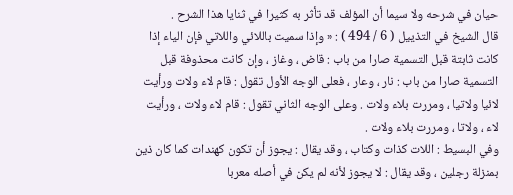حيان في شرحه ولا سيما أن المؤلف قد تأثر به كثيرا في ثنايا هذا الشرح .
قال الشيخ في التذييل ( 6 / 494 ) : « وإذا سميت باللائي واللاتي فإن الياء إذا كانت ثابتة قبل التسمية صارا من باب : قاض ، وغاز ، وإن كانت محذوفة قبل التسمية صارا من باب : نار ، وعار ، فعلى الوجه الأول تقول : قام لاء ولات ورأيت لائيا ولاتيا ، ومررت بلاء ولات . وعلى الوجه الثاني تقول : قام لاء ولات ، ورأيت لاء ، ولاتا ، ومررت بلاء ولات .
وفي البسيط : اللات كذات وكتاب ، وقد يقال : يجوز أن تكون كهندات كما كان ذين بمنزلة رجلين ، وقد يقال : لا يجوز لأنه لم يكن في أصله معربا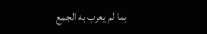بما لم يعرب به الجمع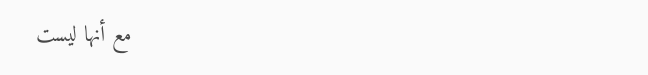مع أنها ليست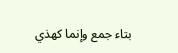بتاء جمع وإنما كهذي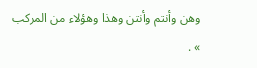وهن وأنتم وأنتن وهذا وهؤلاء من المركب » .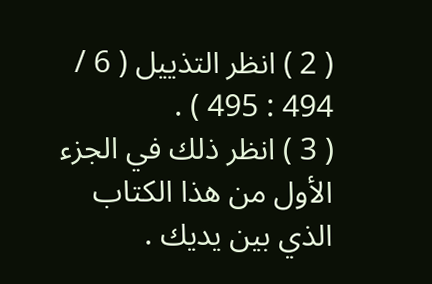( 2 ) انظر التذييل ( 6 / 494 : 495 ) .
( 3 ) انظر ذلك في الجزء الأول من هذا الكتاب الذي بين يديك .